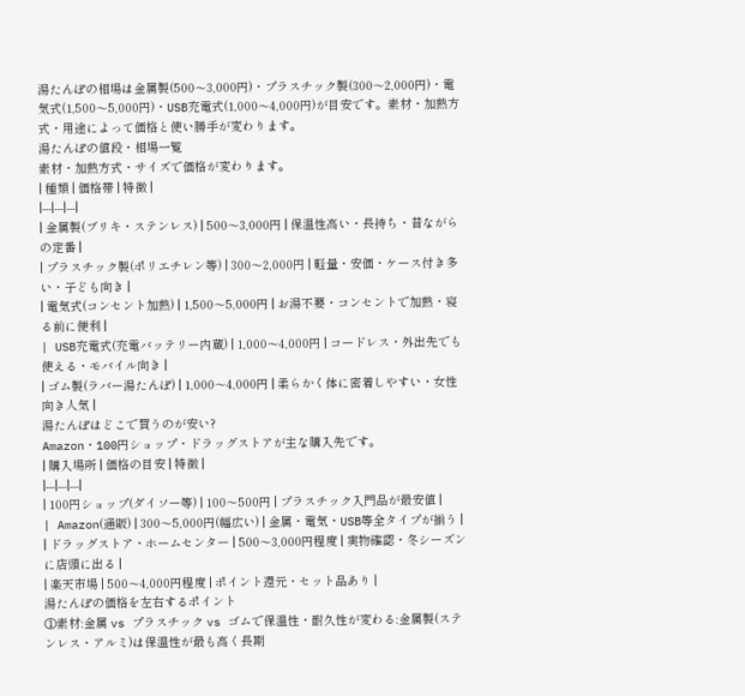湯たんぽの相場は金属製(500〜3,000円)・プラスチック製(300〜2,000円)・電気式(1,500〜5,000円)・USB充電式(1,000〜4,000円)が目安です。素材・加熱方式・用途によって価格と使い勝手が変わります。
湯たんぽの値段・相場一覧
素材・加熱方式・サイズで価格が変わります。
| 種類 | 価格帯 | 特徴 |
|---|---|---|
| 金属製(ブリキ・ステンレス) | 500〜3,000円 | 保温性高い・長持ち・昔ながらの定番 |
| プラスチック製(ポリエチレン等) | 300〜2,000円 | 軽量・安価・ケース付き多い・子ども向き |
| 電気式(コンセント加熱) | 1,500〜5,000円 | お湯不要・コンセントで加熱・寝る前に便利 |
| USB充電式(充電バッテリー内蔵) | 1,000〜4,000円 | コードレス・外出先でも使える・モバイル向き |
| ゴム製(ラバー湯たんぽ) | 1,000〜4,000円 | 柔らかく体に密着しやすい・女性向き人気 |
湯たんぽはどこで買うのが安い?
Amazon・100円ショップ・ドラッグストアが主な購入先です。
| 購入場所 | 価格の目安 | 特徴 |
|---|---|---|
| 100円ショップ(ダイソー等) | 100〜500円 | プラスチック入門品が最安値 |
| Amazon(通販) | 300〜5,000円(幅広い) | 金属・電気・USB等全タイプが揃う |
| ドラッグストア・ホームセンター | 500〜3,000円程度 | 実物確認・冬シーズンに店頭に出る |
| 楽天市場 | 500〜4,000円程度 | ポイント還元・セット品あり |
湯たんぽの価格を左右するポイント
①素材:金属 vs プラスチック vs ゴムで保温性・耐久性が変わる:金属製(ステンレス・アルミ)は保温性が最も高く長期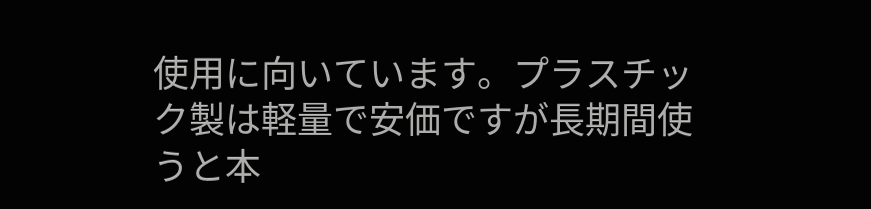使用に向いています。プラスチック製は軽量で安価ですが長期間使うと本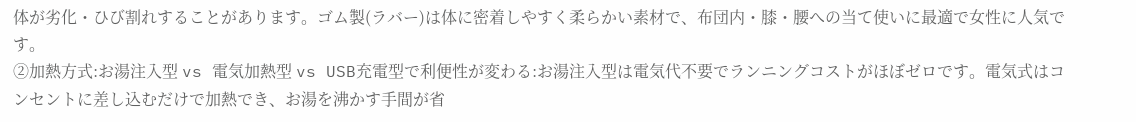体が劣化・ひび割れすることがあります。ゴム製(ラバー)は体に密着しやすく柔らかい素材で、布団内・膝・腰への当て使いに最適で女性に人気です。
②加熱方式:お湯注入型 vs 電気加熱型 vs USB充電型で利便性が変わる:お湯注入型は電気代不要でランニングコストがほぼゼロです。電気式はコンセントに差し込むだけで加熱でき、お湯を沸かす手間が省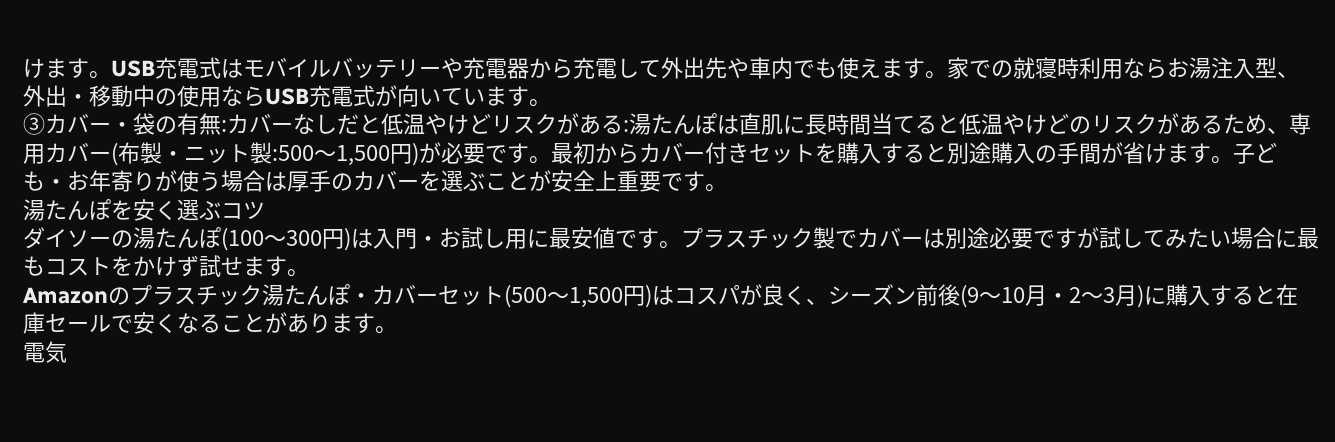けます。USB充電式はモバイルバッテリーや充電器から充電して外出先や車内でも使えます。家での就寝時利用ならお湯注入型、外出・移動中の使用ならUSB充電式が向いています。
③カバー・袋の有無:カバーなしだと低温やけどリスクがある:湯たんぽは直肌に長時間当てると低温やけどのリスクがあるため、専用カバー(布製・ニット製:500〜1,500円)が必要です。最初からカバー付きセットを購入すると別途購入の手間が省けます。子ども・お年寄りが使う場合は厚手のカバーを選ぶことが安全上重要です。
湯たんぽを安く選ぶコツ
ダイソーの湯たんぽ(100〜300円)は入門・お試し用に最安値です。プラスチック製でカバーは別途必要ですが試してみたい場合に最もコストをかけず試せます。
Amazonのプラスチック湯たんぽ・カバーセット(500〜1,500円)はコスパが良く、シーズン前後(9〜10月・2〜3月)に購入すると在庫セールで安くなることがあります。
電気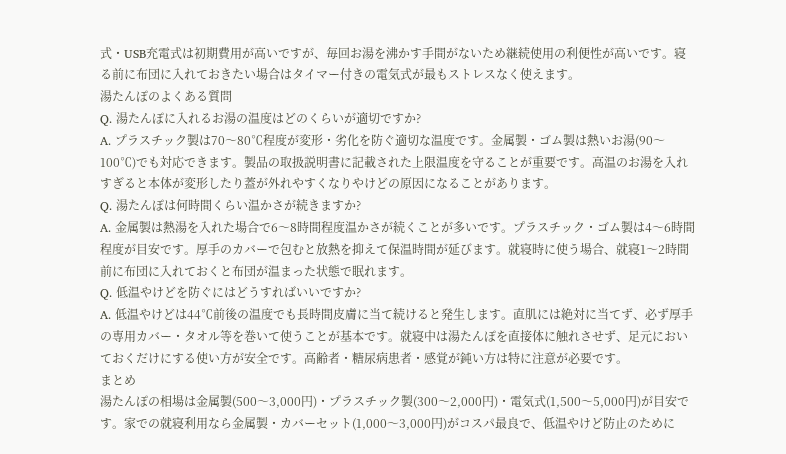式・USB充電式は初期費用が高いですが、毎回お湯を沸かす手間がないため継続使用の利便性が高いです。寝る前に布団に入れておきたい場合はタイマー付きの電気式が最もストレスなく使えます。
湯たんぽのよくある質問
Q. 湯たんぽに入れるお湯の温度はどのくらいが適切ですか?
A. プラスチック製は70〜80℃程度が変形・劣化を防ぐ適切な温度です。金属製・ゴム製は熱いお湯(90〜100℃)でも対応できます。製品の取扱説明書に記載された上限温度を守ることが重要です。高温のお湯を入れすぎると本体が変形したり蓋が外れやすくなりやけどの原因になることがあります。
Q. 湯たんぽは何時間くらい温かさが続きますか?
A. 金属製は熱湯を入れた場合で6〜8時間程度温かさが続くことが多いです。プラスチック・ゴム製は4〜6時間程度が目安です。厚手のカバーで包むと放熱を抑えて保温時間が延びます。就寝時に使う場合、就寝1〜2時間前に布団に入れておくと布団が温まった状態で眠れます。
Q. 低温やけどを防ぐにはどうすればいいですか?
A. 低温やけどは44℃前後の温度でも長時間皮膚に当て続けると発生します。直肌には絶対に当てず、必ず厚手の専用カバー・タオル等を巻いて使うことが基本です。就寝中は湯たんぽを直接体に触れさせず、足元においておくだけにする使い方が安全です。高齢者・糖尿病患者・感覚が鈍い方は特に注意が必要です。
まとめ
湯たんぽの相場は金属製(500〜3,000円)・プラスチック製(300〜2,000円)・電気式(1,500〜5,000円)が目安です。家での就寝利用なら金属製・カバーセット(1,000〜3,000円)がコスパ最良で、低温やけど防止のために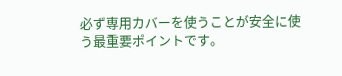必ず専用カバーを使うことが安全に使う最重要ポイントです。